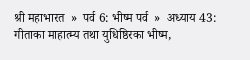श्री महाभारत  »  पर्व 6: भीष्म पर्व  »  अध्याय 43: गीताका माहात्म्य तथा युधिष्ठिरका भीष्म,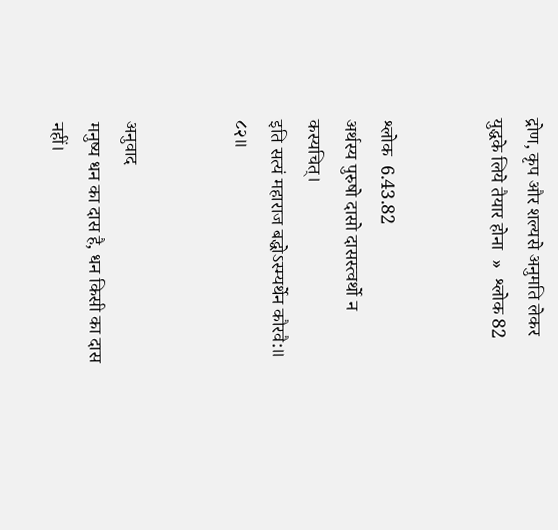द्रोण, कृप और शल्यसे अनुमति लेकर युद्धके लिये तैयार होना  »  श्लोक 82


श्लोक  6.43.82
अर्थस्य पुरुषो दासो दासस्त्वर्थो न कस्यचित्।
इति सत्यं महाराज बद्धोऽस्म्यर्थेन कौरवै:॥ ८२॥


अनुवाद
मनुष्य धन का दास है, धन किसी का दास नहीं।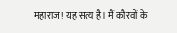महाराज! यह सत्य है। मैं कौरवों के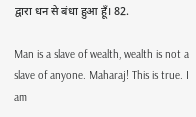द्वारा धन से बंधा हुआ हूँ। 82.

Man is a slave of wealth, wealth is not a slave of anyone. Maharaj! This is true. I am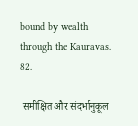bound by wealth through the Kauravas. 82.

 समीक्षित और संदर्भानुकूल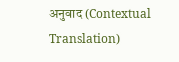अनुवाद (Contextual Translation)